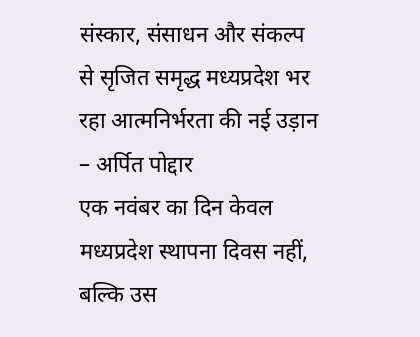संस्कार, संसाधन और संकल्प से सृजित समृद्ध मध्यप्रदेश भर रहा आत्मनिर्भरता की नई उड़ान – अर्पित पोद्दार
एक नवंबर का दिन केवल मध्यप्रदेश स्थापना दिवस नहीं, बल्कि उस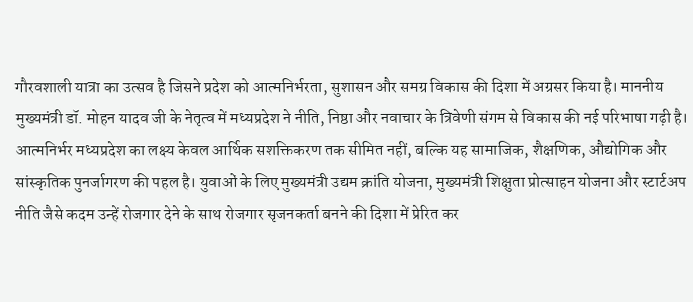गौरवशाली यात्रा का उत्सव है जिसने प्रदेश को आत्मनिर्भरता, सुशासन और समग्र विकास की दिशा में अग्रसर किया है। माननीय मुख्यमंत्री डॉ. मोहन यादव जी के नेतृत्व में मध्यप्रदेश ने नीति, निष्ठा और नवाचार के त्रिवेणी संगम से विकास की नई परिभाषा गढ़ी है।
आत्मनिर्भर मध्यप्रदेश का लक्ष्य केवल आर्थिक सशक्तिकरण तक सीमित नहीं, बल्कि यह सामाजिक, शैक्षणिक, औद्योगिक और सांस्कृतिक पुनर्जागरण की पहल है। युवाओं के लिए मुख्यमंत्री उद्यम क्रांति योजना, मुख्यमंत्री शिक्षुता प्रोत्साहन योजना और स्टार्टअप नीति जैसे कदम उन्हें रोजगार देने के साथ रोजगार सृजनकर्ता बनने की दिशा में प्रेरित कर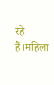रहे हैं।महिला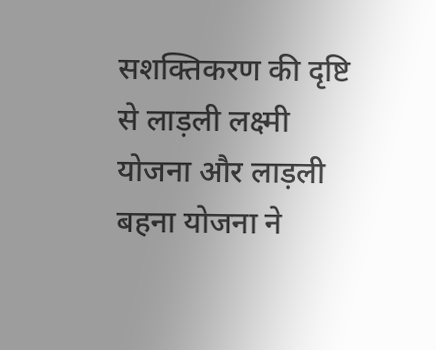सशक्तिकरण की दृष्टि से लाड़ली लक्ष्मी योजना और लाड़ली बहना योजना ने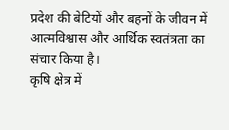प्रदेश की बेटियों और बहनों के जीवन में आत्मविश्वास और आर्थिक स्वतंत्रता का संचार किया है।
कृषि क्षेत्र में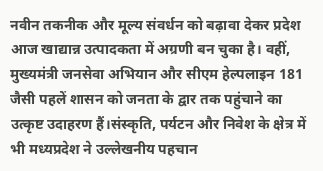नवीन तकनीक और मूल्य संवर्धन को बढ़ावा देकर प्रदेश आज खाद्यान्न उत्पादकता में अग्रणी बन चुका है। वहीं, मुख्यमंत्री जनसेवा अभियान और सीएम हेल्पलाइन 181 जैसी पहलें शासन को जनता के द्वार तक पहुंचाने का उत्कृष्ट उदाहरण हैं।संस्कृति, पर्यटन और निवेश के क्षेत्र में भी मध्यप्रदेश ने उल्लेखनीय पहचान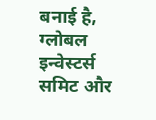बनाई है, ग्लोबल इन्वेस्टर्स समिट और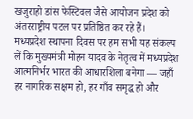खजुराहो डांस फेस्टिवल जैसे आयोजन प्रदेश को अंतरराष्ट्रीय पटल पर प्रतिष्ठित कर रहे हैं।
मध्यप्रदेश स्थापना दिवस पर हम सभी यह संकल्प लें कि मुख्यमंत्री मोहन यादव के नेतृत्व में मध्यप्रदेश आत्मनिर्भर भारत की आधारशिला बनेगा — जहाँ हर नागरिक सक्षम हो, हर गाँव समृद्ध हो और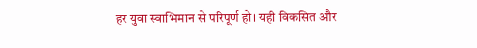हर युवा स्वाभिमान से परिपूर्ण हो। यही विकसित और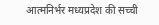आत्मनिर्भर मध्यप्रदेश की सच्ची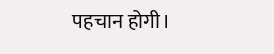पहचान होगी।